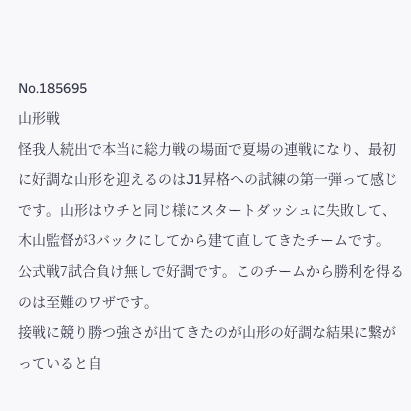No.185695
山形戦
怪我人続出で本当に総力戦の場面で夏場の連戦になり、最初に好調な山形を迎えるのはJ1昇格への試練の第一弾って感じです。山形はウチと同じ様にスタートダッシュに失敗して、木山監督が3バックにしてから建て直してきたチームです。
公式戦7試合負け無しで好調です。このチームから勝利を得るのは至難のワザです。
接戦に競り勝つ強さが出てきたのが山形の好調な結果に繋がっていると自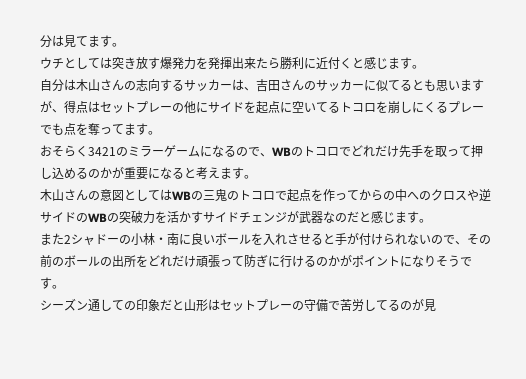分は見てます。
ウチとしては突き放す爆発力を発揮出来たら勝利に近付くと感じます。
自分は木山さんの志向するサッカーは、吉田さんのサッカーに似てるとも思いますが、得点はセットプレーの他にサイドを起点に空いてるトコロを崩しにくるプレーでも点を奪ってます。
おそらく3421のミラーゲームになるので、WBのトコロでどれだけ先手を取って押し込めるのかが重要になると考えます。
木山さんの意図としてはWBの三鬼のトコロで起点を作ってからの中へのクロスや逆サイドのWBの突破力を活かすサイドチェンジが武器なのだと感じます。
また2シャドーの小林・南に良いボールを入れさせると手が付けられないので、その前のボールの出所をどれだけ頑張って防ぎに行けるのかがポイントになりそうです。
シーズン通しての印象だと山形はセットプレーの守備で苦労してるのが見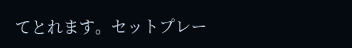てとれます。セットプレー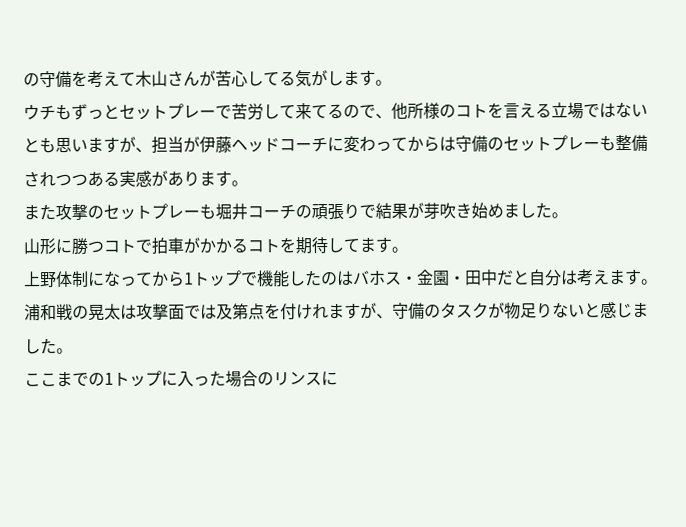の守備を考えて木山さんが苦心してる気がします。
ウチもずっとセットプレーで苦労して来てるので、他所様のコトを言える立場ではないとも思いますが、担当が伊藤ヘッドコーチに変わってからは守備のセットプレーも整備されつつある実感があります。
また攻撃のセットプレーも堀井コーチの頑張りで結果が芽吹き始めました。
山形に勝つコトで拍車がかかるコトを期待してます。
上野体制になってから1トップで機能したのはバホス・金園・田中だと自分は考えます。
浦和戦の晃太は攻撃面では及第点を付けれますが、守備のタスクが物足りないと感じました。
ここまでの1トップに入った場合のリンスに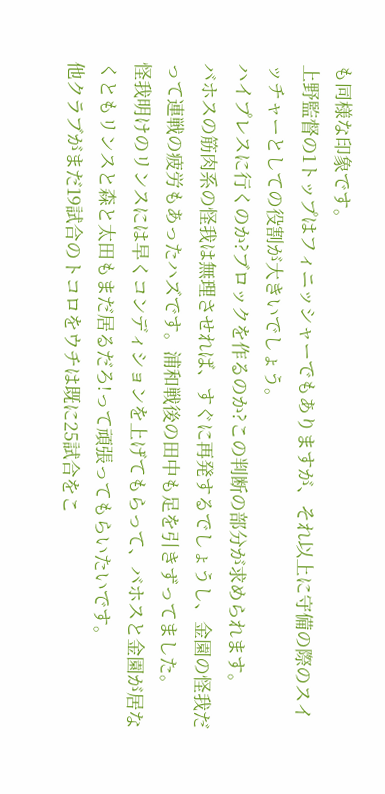も同様な印象です。
上野監督の1トップはフィニッシャーでもありますが、それ以上に守備の際のスイッチャーとしての役割が大きいでしょう。
ハイプレスに行くのか?ブロックを作るのか?この判断の部分が求められます。
バホスの筋肉系の怪我は無理させれば、すぐに再発するでしょうし、金園の怪我だって連戦の疲労もあったハズです。浦和戦後の田中も足を引きずってました。
怪我明けのリンスには早くコンディションを上げてもらって、バホスと金園が居なくともリンスと森と太田もまだ居るだろ!って頑張ってもらいたいです。
他クラブがまだ19試合のトコロをウチは既に25試合をこ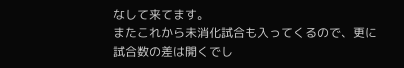なして来てます。
またこれから未消化試合も入ってくるので、更に試合数の差は開くでし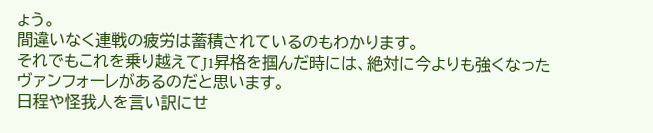ょう。
間違いなく連戦の疲労は蓄積されているのもわかります。
それでもこれを乗り越えてJ1昇格を掴んだ時には、絶対に今よりも強くなったヴァンフォーレがあるのだと思います。
日程や怪我人を言い訳にせ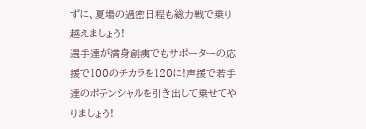ずに、夏場の過密日程も総力戦で乗り越えましょう!
選手達が満身創痍でもサポーターの応援で100のチカラを120に!声援で若手達のポテンシャルを引き出して乗せてやりましょう!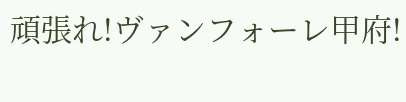頑張れ!ヴァンフォーレ甲府!